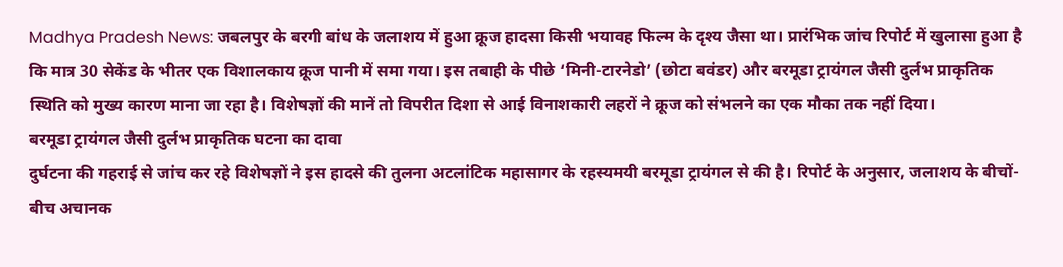Madhya Pradesh News: जबलपुर के बरगी बांध के जलाशय में हुआ क्रूज हादसा किसी भयावह फिल्म के दृश्य जैसा था। प्रारंभिक जांच रिपोर्ट में खुलासा हुआ है कि मात्र 30 सेकेंड के भीतर एक विशालकाय क्रूज पानी में समा गया। इस तबाही के पीछे ‘मिनी-टारनेडो’ (छोटा बवंडर) और बरमूडा ट्रायंगल जैसी दुर्लभ प्राकृतिक स्थिति को मुख्य कारण माना जा रहा है। विशेषज्ञों की मानें तो विपरीत दिशा से आई विनाशकारी लहरों ने क्रूज को संभलने का एक मौका तक नहीं दिया।
बरमूडा ट्रायंगल जैसी दुर्लभ प्राकृतिक घटना का दावा
दुर्घटना की गहराई से जांच कर रहे विशेषज्ञों ने इस हादसे की तुलना अटलांटिक महासागर के रहस्यमयी बरमूडा ट्रायंगल से की है। रिपोर्ट के अनुसार, जलाशय के बीचों-बीच अचानक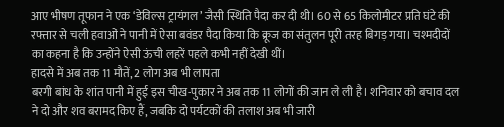आए भीषण तूफान ने एक ‘डेविल्स ट्रायंगल’ जैसी स्थिति पैदा कर दी थी। 60 से 65 किलोमीटर प्रति घंटे की रफ्तार से चली हवाओं ने पानी में ऐसा बवंडर पैदा किया कि क्रूज का संतुलन पूरी तरह बिगड़ गया। चश्मदीदों का कहना है कि उन्होंने ऐसी ऊंची लहरें पहले कभी नहीं देखी थीं।
हादसे में अब तक 11 मौतें, 2 लोग अब भी लापता
बरगी बांध के शांत पानी में हुई इस चीख-पुकार ने अब तक 11 लोगों की जान ले ली है। शनिवार को बचाव दल ने दो और शव बरामद किए हैं, जबकि दो पर्यटकों की तलाश अब भी जारी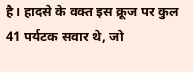है। हादसे के वक्त इस क्रूज पर कुल 41 पर्यटक सवार थे, जो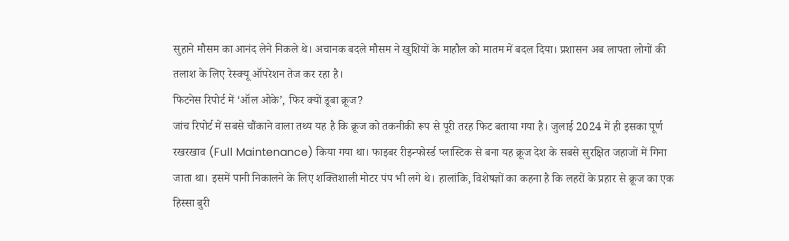सुहाने मौसम का आनंद लेने निकले थे। अचानक बदले मौसम ने खुशियों के माहौल को मातम में बदल दिया। प्रशासन अब लापता लोगों की तलाश के लिए रेस्क्यू ऑपरेशन तेज कर रहा है।
फिटनेस रिपोर्ट में ‘ऑल ओके’, फिर क्यों डूबा क्रूज?
जांच रिपोर्ट में सबसे चौंकाने वाला तथ्य यह है कि क्रूज को तकनीकी रूप से पूरी तरह फिट बताया गया है। जुलाई 2024 में ही इसका पूर्ण रखरखाव (Full Maintenance) किया गया था। फाइबर रीइन्फोर्स्ड प्लास्टिक से बना यह क्रूज देश के सबसे सुरक्षित जहाजों में गिना जाता था। इसमें पानी निकालने के लिए शक्तिशाली मोटर पंप भी लगे थे। हालांकि, विशेषज्ञों का कहना है कि लहरों के प्रहार से क्रूज का एक हिस्सा बुरी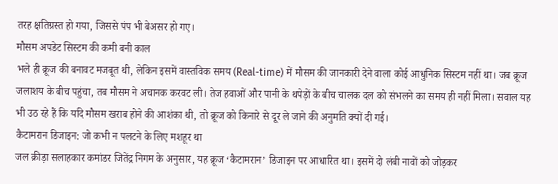तरह क्षतिग्रस्त हो गया, जिससे पंप भी बेअसर हो गए।
मौसम अपडेट सिस्टम की कमी बनी काल
भले ही क्रूज की बनावट मजबूत थी, लेकिन इसमें वास्तविक समय (Real-time) में मौसम की जानकारी देने वाला कोई आधुनिक सिस्टम नहीं था। जब क्रूज जलाशय के बीच पहुंचा, तब मौसम ने अचानक करवट ली। तेज हवाओं और पानी के थपेड़ों के बीच चालक दल को संभलने का समय ही नहीं मिला। सवाल यह भी उठ रहे हैं कि यदि मौसम खराब होने की आशंका थी, तो क्रूज को किनारे से दूर ले जाने की अनुमति क्यों दी गई।
कैटामरान डिजाइन: जो कभी न पलटने के लिए मशहूर था
जल क्रीड़ा सलाहकार कमांडर जितेंद्र निगम के अनुसार, यह क्रूज ‘कैटामरान’ डिजाइन पर आधारित था। इसमें दो लंबी नावों को जोड़कर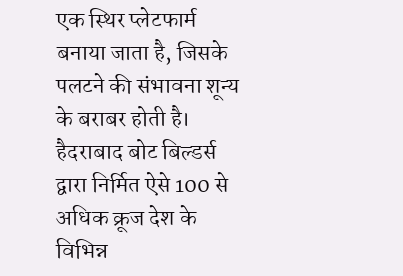एक स्थिर प्लेटफार्म बनाया जाता है, जिसके पलटने की संभावना शून्य के बराबर होती है। हैदराबाद बोट बिल्डर्स द्वारा निर्मित ऐसे 100 से अधिक क्रूज देश के विभिन्न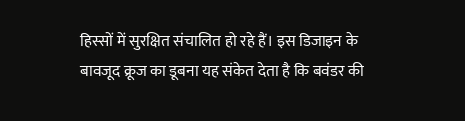हिस्सों में सुरक्षित संचालित हो रहे हैं। इस डिजाइन के बावजूद क्रूज का डूबना यह संकेत देता है कि बवंडर की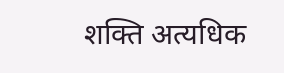शक्ति अत्यधिक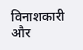विनाशकारी और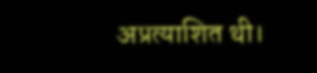अप्रत्याशित थी।